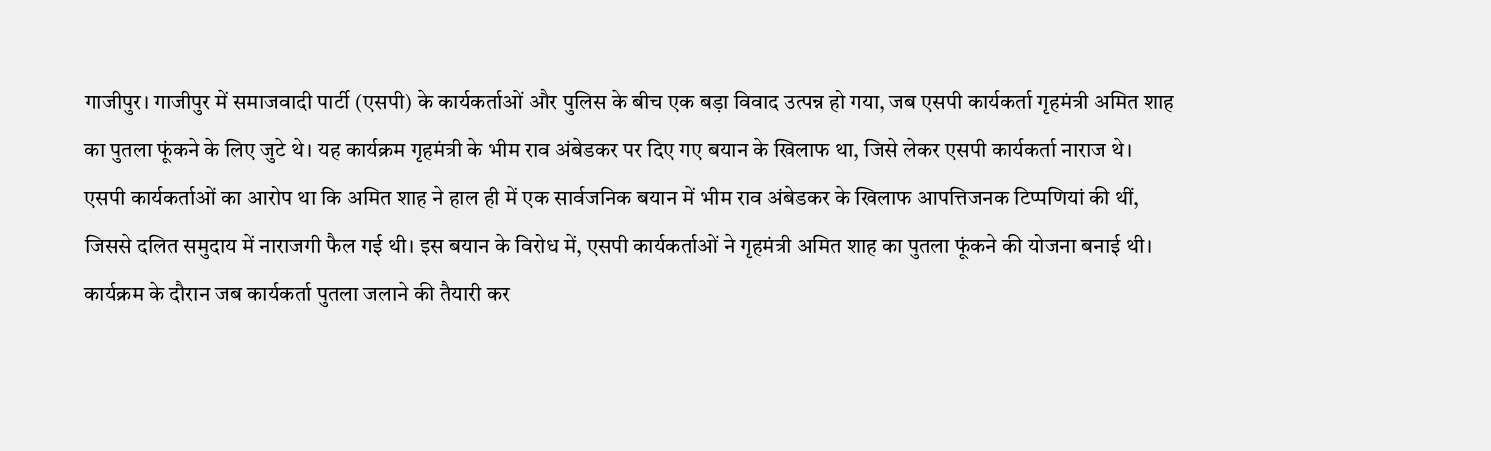गाजीपुर। गाजीपुर में समाजवादी पार्टी (एसपी) के कार्यकर्ताओं और पुलिस के बीच एक बड़ा विवाद उत्पन्न हो गया, जब एसपी कार्यकर्ता गृहमंत्री अमित शाह का पुतला फूंकने के लिए जुटे थे। यह कार्यक्रम गृहमंत्री के भीम राव अंबेडकर पर दिए गए बयान के खिलाफ था, जिसे लेकर एसपी कार्यकर्ता नाराज थे।
एसपी कार्यकर्ताओं का आरोप था कि अमित शाह ने हाल ही में एक सार्वजनिक बयान में भीम राव अंबेडकर के खिलाफ आपत्तिजनक टिप्पणियां की थीं, जिससे दलित समुदाय में नाराजगी फैल गई थी। इस बयान के विरोध में, एसपी कार्यकर्ताओं ने गृहमंत्री अमित शाह का पुतला फूंकने की योजना बनाई थी।
कार्यक्रम के दौरान जब कार्यकर्ता पुतला जलाने की तैयारी कर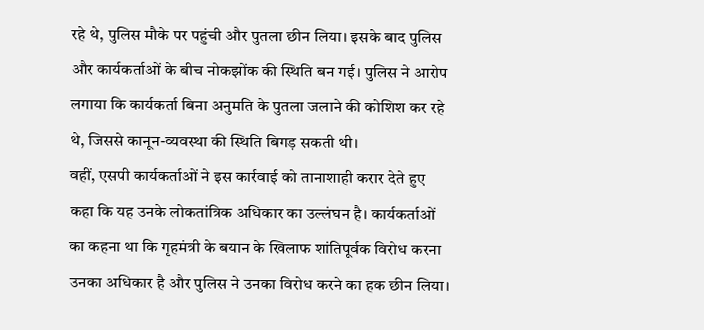रहे थे, पुलिस मौके पर पहुंची और पुतला छीन लिया। इसके बाद पुलिस और कार्यकर्ताओं के बीच नोकझोंक की स्थिति बन गई। पुलिस ने आरोप लगाया कि कार्यकर्ता बिना अनुमति के पुतला जलाने की कोशिश कर रहे थे, जिससे कानून-व्यवस्था की स्थिति बिगड़ सकती थी।
वहीं, एसपी कार्यकर्ताओं ने इस कार्रवाई को तानाशाही करार देते हुए कहा कि यह उनके लोकतांत्रिक अधिकार का उल्लंघन है। कार्यकर्ताओं का कहना था कि गृहमंत्री के बयान के खिलाफ शांतिपूर्वक विरोध करना उनका अधिकार है और पुलिस ने उनका विरोध करने का हक छीन लिया।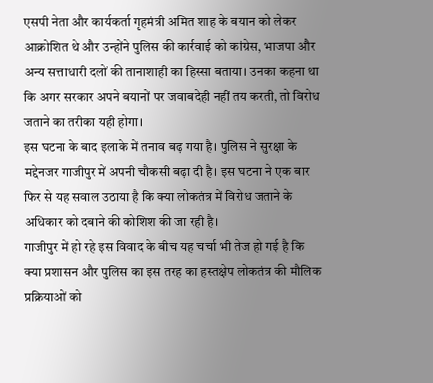एसपी नेता और कार्यकर्ता गृहमंत्री अमित शाह के बयान को लेकर आक्रोशित थे और उन्होंने पुलिस की कार्रवाई को कांग्रेस, भाजपा और अन्य सत्ताधारी दलों की तानाशाही का हिस्सा बताया। उनका कहना था कि अगर सरकार अपने बयानों पर जवाबदेही नहीं तय करती, तो विरोध जताने का तरीका यही होगा।
इस घटना के बाद इलाके में तनाव बढ़ गया है। पुलिस ने सुरक्षा के मद्देनजर गाजीपुर में अपनी चौकसी बढ़ा दी है। इस घटना ने एक बार फिर से यह सवाल उठाया है कि क्या लोकतंत्र में विरोध जताने के अधिकार को दबाने की कोशिश की जा रही है।
गाजीपुर में हो रहे इस विवाद के बीच यह चर्चा भी तेज हो गई है कि क्या प्रशासन और पुलिस का इस तरह का हस्तक्षेप लोकतंत्र की मौलिक प्रक्रियाओं को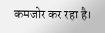कमजोर कर रहा है।